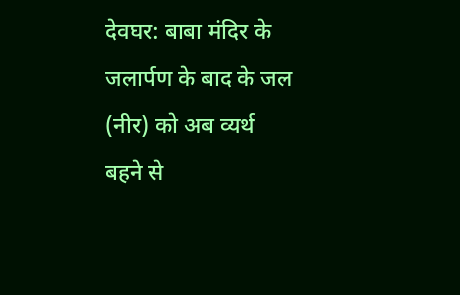देवघर: बाबा मंदिर के जलार्पण के बाद के जल (नीर) को अब व्यर्थ बहने से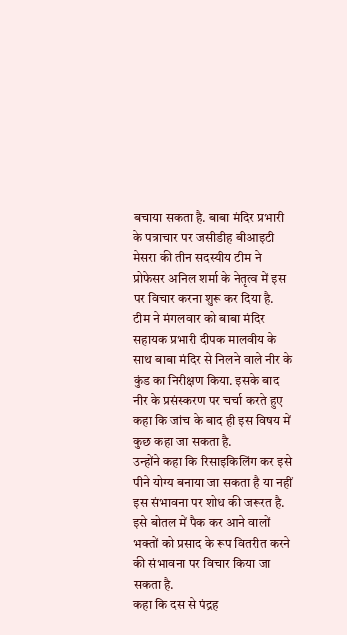बचाया सकता है. बाबा मंदिर प्रभारी के पत्राचार पर जसीडीह बीआइटी मेसरा की तीन सदस्यीय टीम ने प्रोफेसर अनिल शर्मा के नेतृत्व में इस पर विचार करना शुरू कर दिया है. टीम ने मंगलवार को बाबा मंदिर सहायक प्रभारी दीपक मालवीय के साथ बाबा मंदिर से निलने वाले नीर के कुंड का निरीक्षण किया. इसके बाद नीर के प्रसंस्करण पर चर्चा करते हुए कहा कि जांच के बाद ही इस विषय में कुछ कहा जा सकता है.
उन्होंने कहा कि रिसाइकिलिंग कर इसे पीने योग्य बनाया जा सकता है या नहीं इस संभावना पर शोध की जरूरत है. इसे बोतल में पैक कर आने वालों भक्तों को प्रसाद के रूप वितरीत करने की संभावना पर विचार किया जा सकता है.
कहा कि दस से पंद्रह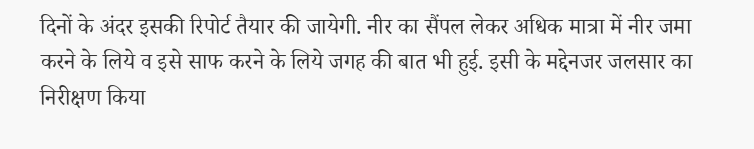दिनों के अंदर इसकी रिपोर्ट तैयार की जायेगी. नीर का सैंपल लेकर अधिक मात्रा में नीर जमा करने के लिये व इसे साफ करने के लिये जगह की बात भी हुई. इसी के मद्देनजर जलसार का निरीक्षण किया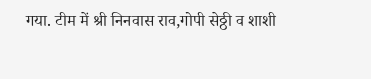गया. टीम में श्री निनवास राव,गोपी सेठ्ठी व शाशी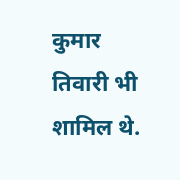कुमार तिवारी भी शामिल थे.